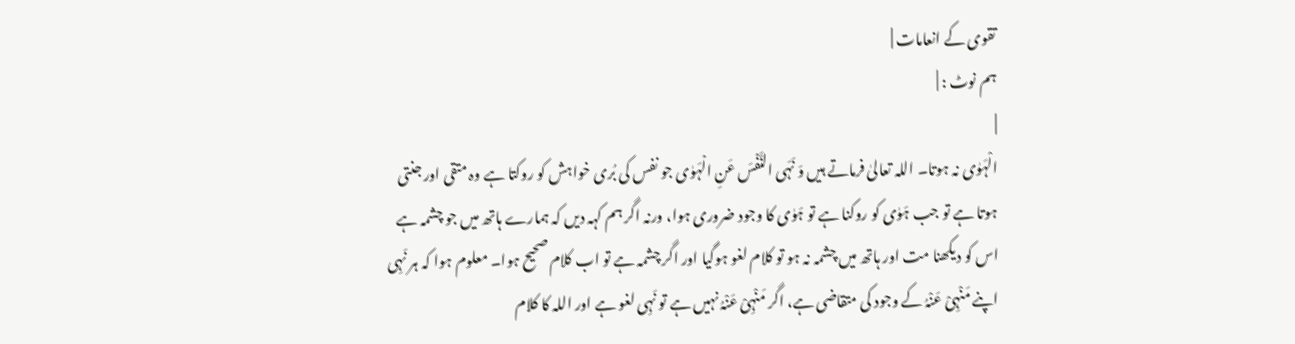تقوی کے انعامات |
ہم نوٹ : |
|
الْہَوٰی نہ ہوتا۔ اللہ تعالیٰ فرماتے ہیں وَ نَہَی النَّفۡسَ عَنِ الۡہَوٰی جو نفس کی بُری خواہش کو روکتا ہے وہ متقی اور جنتی ہوتا ہے تو جب ہَوٰی کو روکنا ہے تو ہَوٰی کا وجود ضروری ہوا، ورنہ اگر ہم کہہ دیں کہ ہمارے ہاتھ میں جو چشمہ ہے اس کو دیکھنا مت اور ہاتھ میں چشمہ نہ ہو تو کلام لغو ہوگیا اور اگر چشمہ ہے تو اب کلام صحیح ہوا۔ معلوم ہوا کہ ہر نَہِی اپنے مَنْہِیْ عَنْہُ کے وجود کی متقاضی ہے، اگر مَنْہِیْ عَنْہُ نہیں ہے تو نَہِی لغو ہے اور اللہ کا کلام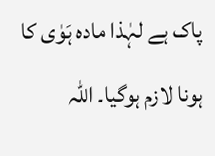پاک ہے لہٰذا مادہ ہَوٰی کا ہونا لازم ہوگیا۔ اللہ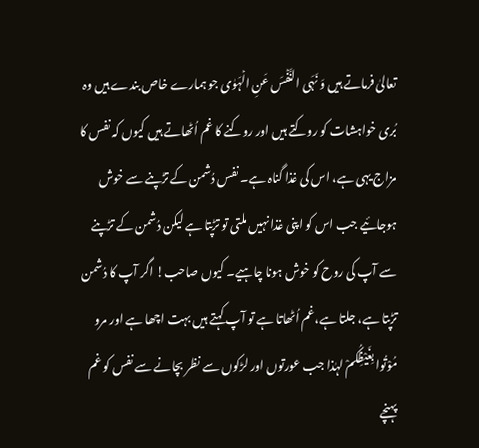تعالیٰ فرماتے ہیں وَ نَہَی النَّفۡسَ عَنِ الۡہَوٰی جو ہمارے خاص بندے ہیں وہ بُری خواہشات کو روکتے ہیں اور روکنے کا غم اُٹھاتے ہیں کیوں کہ نفس کا مزاج یہی ہے، اس کی غذا گناہ ہے۔ نفس دُشمن کے تڑپنے سے خوش ہوجائیے جب اس کو اپنی غذا نہیں ملتی تو تڑپتا ہے لیکن دُشمن کے تڑپنے سے آپ کی روح کو خوش ہونا چاہیے۔ کیوں صاحب! اگر آپ کا دُشمن تڑپتا ہے، جلتا ہے،غم اُٹھاتا ہے تو آپ کہتے ہیں بہت اچھا ہے اور مرو مُوْتُوا بِغَیْظِکُمْ لہٰذا جب عورتوں اور لڑکوں سے نظر بچانے سے نفس کو غم پہنچے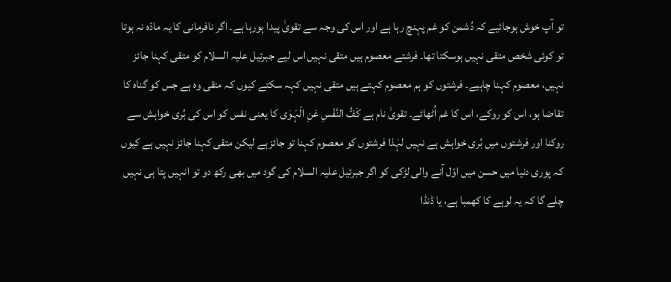تو آپ خوش ہوجائیے کہ دُشمن کو غم پہنچ رہا ہے اور اس کی وجہ سے تقویٰ پیدا ہورہا ہے۔ اگر نافرمانی کا یہ مادّہ نہ ہوتا تو کوئی شخص متقی نہیں ہوسکتا تھا۔ فرشتے معصوم ہیں متقی نہیں اس لیے جبرئیل علیہ السلام کو متقی کہنا جائز نہیں، معصوم کہنا چاہیے۔ فرشتوں کو ہم معصوم کہتے ہیں متقی نہیں کہہ سکتے کیوں کہ متقی وہ ہے جس کو گناہ کا تقاضا ہو، اس کو روکے، اس کا غم اُٹھائے۔ تقویٰ نام ہے کَفُّ النَّفْسِ عَنِ الْہَوٰی کا یعنی نفس کو اس کی بُری خواہش سے روکنا اور فرشتوں میں بُری خواہش ہے نہیں لہٰذا فرشتوں کو معصوم کہنا تو جائز ہے لیکن متقی کہنا جائز نہیں ہے کیوں کہ پوری دنیا میں حسن میں اوّل آنے والی لڑکی کو اگر جبرئیل علیہ السلام کی گود میں بھی رکھ دو تو انہیں پتا ہی نہیں چلے گا کہ یہ لوہے کا کھمبا ہے، یا ڈنڈا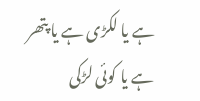ہے یا لکڑی ہے یا پتھر ہے یا کوئی لڑکی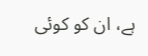ہے، ان کو کوئی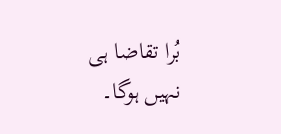بُرا تقاضا ہی نہیں ہوگا۔